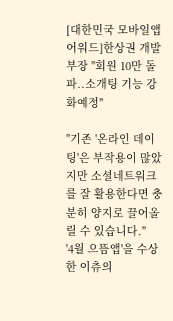[대한민국 모바일앱 어워드]한상권 개발부장 "회원 10만 돌파..소개팅 기능 강화예정"

"기존 '온라인 데이팅'은 부작용이 많았지만 소셜네트워크를 잘 활용한다면 충분히 양지로 끌어올릴 수 있습니다."
'4월 으뜸앱'을 수상한 이츄의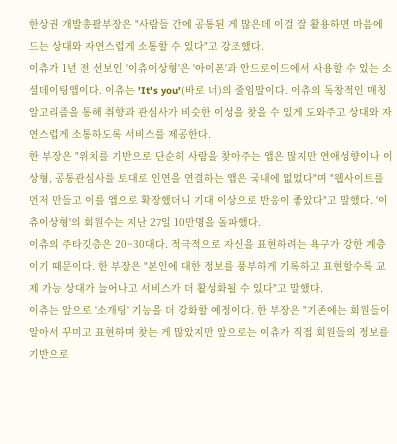한상권 개발총괄부장은 "사람들 간에 공통된 게 많은데 이걸 잘 활용하면 마음에 드는 상대와 자연스럽게 소통할 수 있다"고 강조했다.
이츄가 1년 전 선보인 '이츄이상형'은 '아이폰'과 안드로이드에서 사용할 수 있는 소셜데이팅앱이다. 이츄는 'It's you'(바로 너)의 줄임말이다. 이츄의 독창적인 매칭알고리즘을 통해 취향과 관심사가 비슷한 이성을 찾을 수 있게 도와주고 상대와 자연스럽게 소통하도록 서비스를 제공한다.
한 부장은 "위치를 기반으로 단순히 사람을 찾아주는 앱은 많지만 연애성향이나 이상형, 공통관심사를 토대로 인연을 연결하는 앱은 국내에 없었다"며 "웹사이트를 먼저 만들고 이를 앱으로 확장했더니 기대 이상으로 반응이 좋았다"고 말했다. '이츄이상형'의 회원수는 지난 27일 10만명을 돌파했다.
이츄의 주타깃층은 20~30대다. 적극적으로 자신을 표현하려는 욕구가 강한 계층이기 때문이다. 한 부장은 "본인에 대한 정보를 풍부하게 기록하고 표현할수록 교제 가능 상대가 늘어나고 서비스가 더 활성화될 수 있다"고 말했다.
이츄는 앞으로 '소개팅' 기능을 더 강화할 예정이다. 한 부장은 "기존에는 회원들이 알아서 꾸미고 표현하며 찾는 게 많았지만 앞으로는 이츄가 직접 회원들의 정보를 기반으로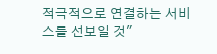적극적으로 연결하는 서비스를 선보일 것"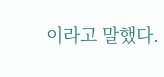이라고 말했다.